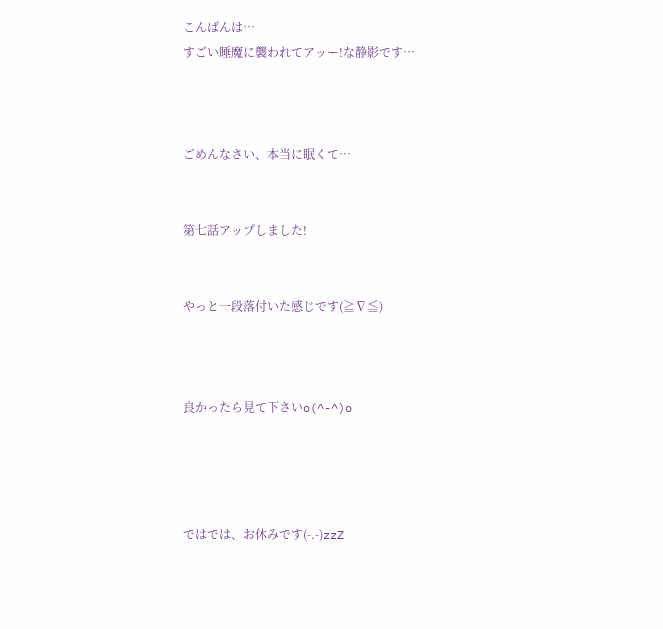こんばんは…
すごい睡魔に襲われてアッー!な静影です…



ごめんなさい、本当に眠くて…


第七話アップしました!


やっと一段落付いた感じです(≧∇≦)



良かったら見て下さいo(^-^)o




ではでは、お休みです(-.-)zzZ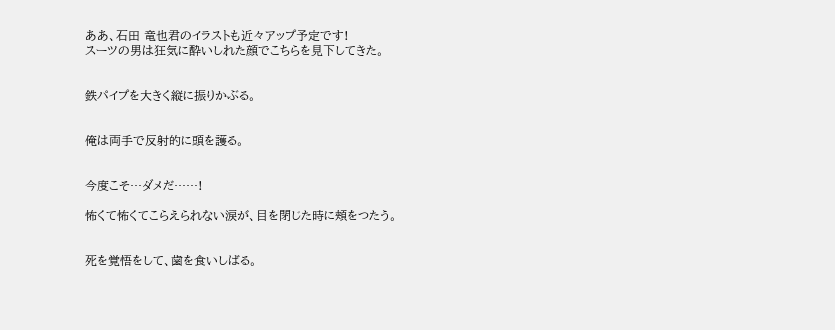ああ、石田 竜也君のイラストも近々アップ予定です!
スーツの男は狂気に酔いしれた顔でこちらを見下してきた。


鉄パイプを大きく縦に振りかぶる。


俺は両手で反射的に頭を護る。


今度こそ…ダメだ……!

怖くて怖くてこらえられない涙が、目を閉じた時に頬をつたう。


死を覚悟をして、歯を食いしばる。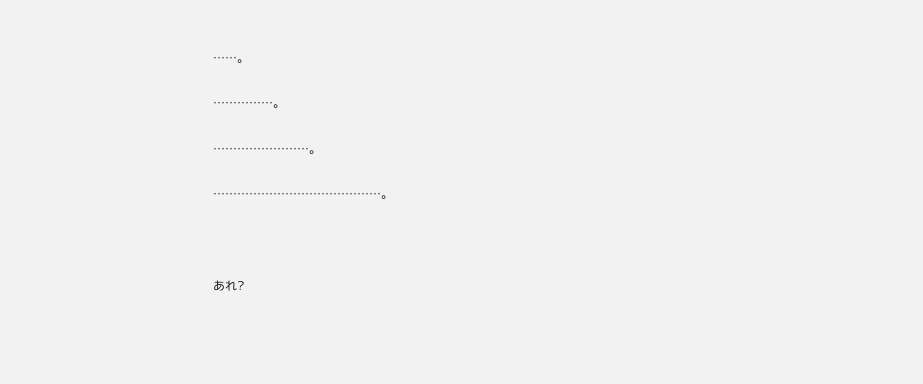……。

……………。

……………………。

……………………………………。



あれ?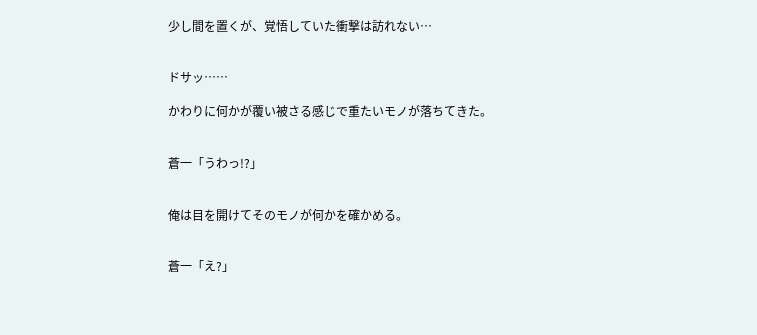少し間を置くが、覚悟していた衝撃は訪れない…


ドサッ……

かわりに何かが覆い被さる感じで重たいモノが落ちてきた。


蒼一「うわっ!?」


俺は目を開けてそのモノが何かを確かめる。


蒼一「え?」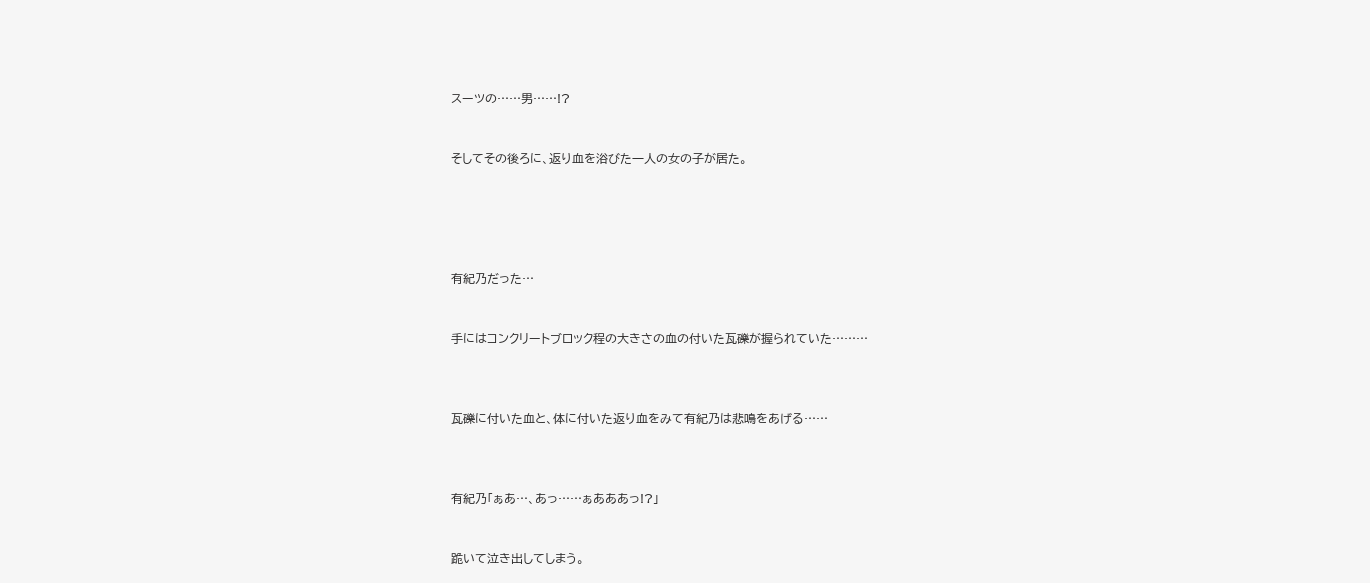スーツの……男……!?


そしてその後ろに、返り血を浴びた一人の女の子が居た。





有紀乃だった…


手にはコンクリートブロック程の大きさの血の付いた瓦礫が握られていた………



瓦礫に付いた血と、体に付いた返り血をみて有紀乃は悲鳴をあげる……



有紀乃「ぁあ…、あっ……ぁあああっ!?」


跪いて泣き出してしまう。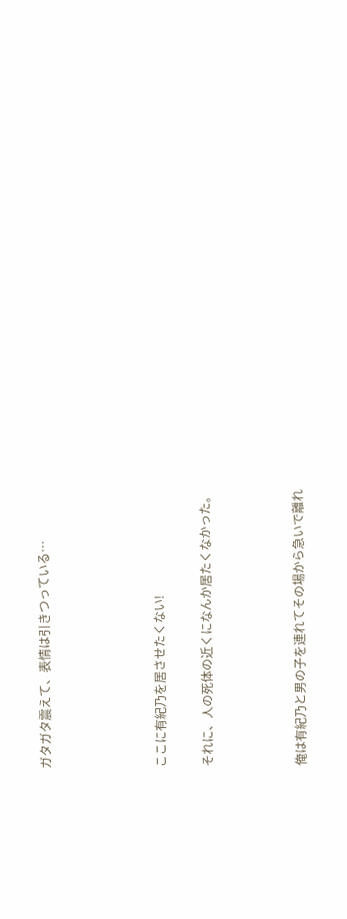ガタガタ震えて、表情は引きつっている…




ここに有紀乃を居させたくない!

それに、人の死体の近くになんか居たくなかった。



俺は有紀乃と男の子を連れてその場から急いで離れ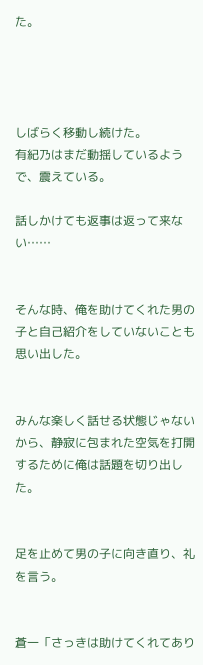た。




しばらく移動し続けた。
有紀乃はまだ動揺しているようで、震えている。

話しかけても返事は返って来ない……


そんな時、俺を助けてくれた男の子と自己紹介をしていないことも思い出した。


みんな楽しく話せる状態じゃないから、静寂に包まれた空気を打開するために俺は話題を切り出した。


足を止めて男の子に向き直り、礼を言う。


蒼一「さっきは助けてくれてあり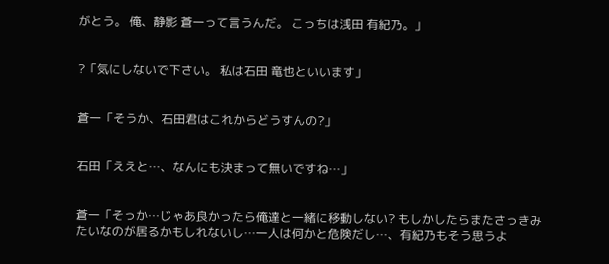がとう。 俺、静影 蒼一って言うんだ。 こっちは浅田 有紀乃。」


?「気にしないで下さい。 私は石田 竜也といいます」


蒼一「そうか、石田君はこれからどうすんの?」


石田「ええと…、なんにも決まって無いですね…」


蒼一「そっか…じゃあ良かったら俺達と一緒に移動しない? もしかしたらまたさっきみたいなのが居るかもしれないし…一人は何かと危険だし…、有紀乃もそう思うよ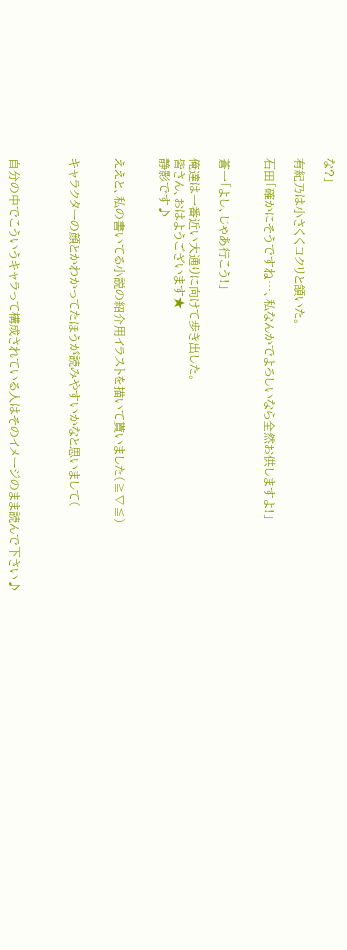な?」

有紀乃は小さくくコクリと頷いた。

石田「確かにそうですね…、私なんかでよろしいなら全然お供しますよ!」


蒼一「よし、じゃあ行こう!」

俺達は一番近い大通りに向けて歩き出した。
皆さん、おはようございます★
静影です♪


ええと、私の書いてる小説の紹介用イラストを描いて貰いました(≧∇≦)


キャラクターの顔とかわかってたほうが読みやすいかなと思いまして(



自分の中でこういうキャラって構成されている人はそのイメージのまま読んで下さい♪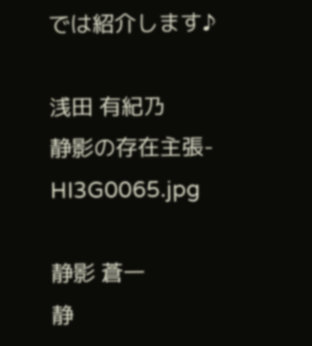では紹介します♪

浅田 有紀乃
静影の存在主張-HI3G0065.jpg

静影 蒼一
静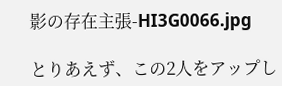影の存在主張-HI3G0066.jpg

とりあえず、この2人をアップし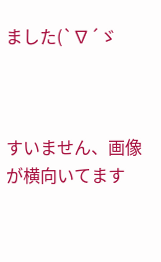ました(`∇´ゞ



すいません、画像が横向いてます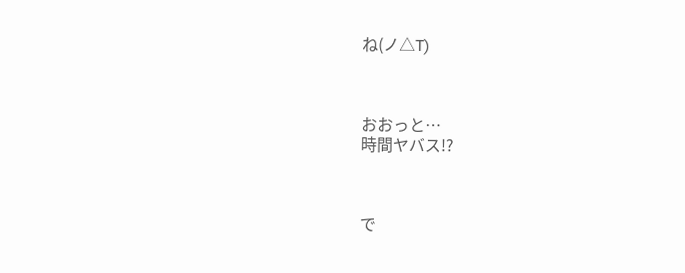ね(ノ△T)



おおっと…
時間ヤバス!?



で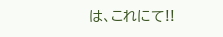は、これにて!!